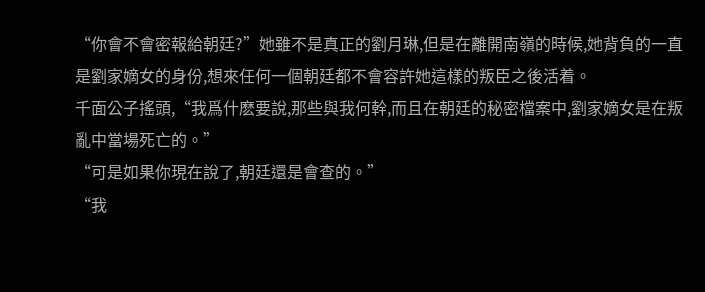“你會不會密報給朝廷?”她雖不是真正的劉月琳,但是在離開南嶺的時候,她背負的一直是劉家嫡女的身份,想來任何一個朝廷都不會容許她這樣的叛臣之後活着。
千面公子搖頭,“我爲什麽要說,那些與我何幹,而且在朝廷的秘密檔案中,劉家嫡女是在叛亂中當場死亡的。”
“可是如果你現在說了,朝廷還是會查的。”
“我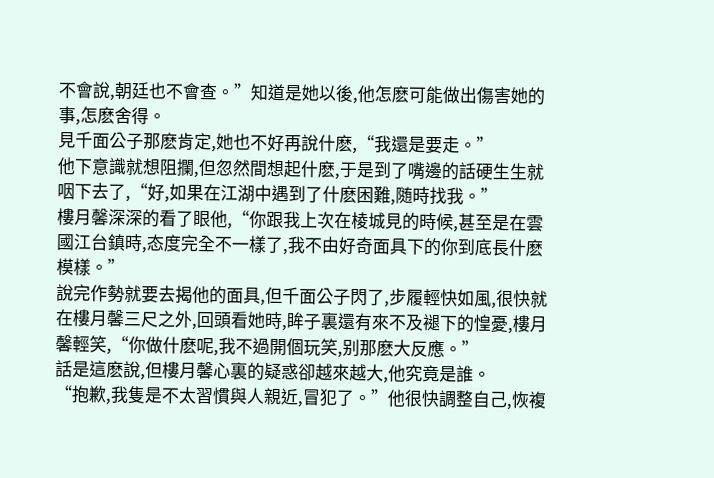不會說,朝廷也不會查。”知道是她以後,他怎麽可能做出傷害她的事,怎麽舍得。
見千面公子那麽肯定,她也不好再說什麽,“我還是要走。”
他下意識就想阻攔,但忽然間想起什麽,于是到了嘴邊的話硬生生就咽下去了,“好,如果在江湖中遇到了什麽困難,随時找我。”
樓月馨深深的看了眼他,“你跟我上次在棱城見的時候,甚至是在雲國江台鎮時,态度完全不一樣了,我不由好奇面具下的你到底長什麽模樣。”
說完作勢就要去揭他的面具,但千面公子閃了,步履輕快如風,很快就在樓月馨三尺之外,回頭看她時,眸子裏還有來不及褪下的惶憂,樓月馨輕笑,“你做什麽呢,我不過開個玩笑,别那麽大反應。”
話是這麽說,但樓月馨心裏的疑惑卻越來越大,他究竟是誰。
“抱歉,我隻是不太習慣與人親近,冒犯了。”他很快調整自己,恢複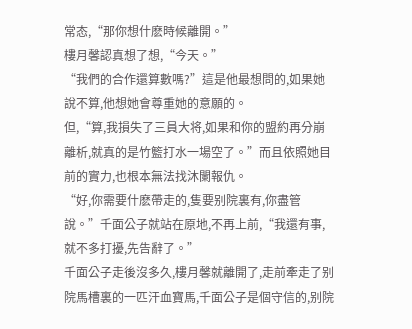常态,“那你想什麽時候離開。”
樓月馨認真想了想,“今天。”
“我們的合作還算數嗎?”這是他最想問的,如果她說不算,他想她會尊重她的意願的。
但,“算,我損失了三員大将,如果和你的盟約再分崩離析,就真的是竹籃打水一場空了。”而且依照她目前的實力,也根本無法找沐闌報仇。
“好,你需要什麽帶走的,隻要别院裏有,你盡管說。”千面公子就站在原地,不再上前,“我還有事,就不多打擾,先告辭了。”
千面公子走後沒多久,樓月馨就離開了,走前牽走了别院馬槽裏的一匹汗血寶馬,千面公子是個守信的,别院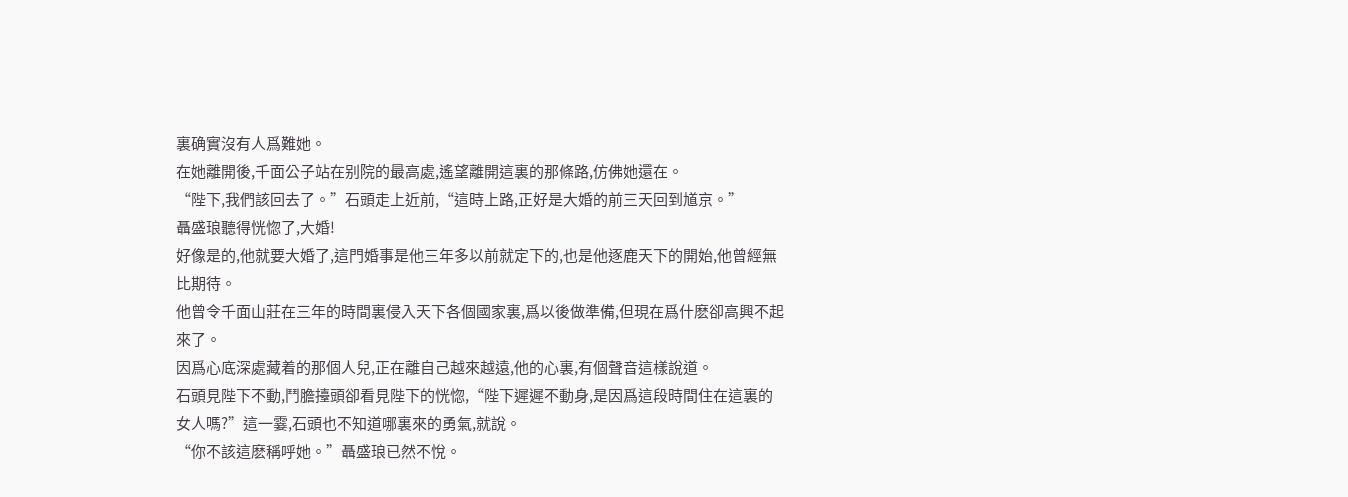裏确實沒有人爲難她。
在她離開後,千面公子站在别院的最高處,遙望離開這裏的那條路,仿佛她還在。
“陛下,我們該回去了。”石頭走上近前,“這時上路,正好是大婚的前三天回到馗京。”
聶盛琅聽得恍惚了,大婚!
好像是的,他就要大婚了,這門婚事是他三年多以前就定下的,也是他逐鹿天下的開始,他曾經無比期待。
他曾令千面山莊在三年的時間裏侵入天下各個國家裏,爲以後做準備,但現在爲什麽卻高興不起來了。
因爲心底深處藏着的那個人兒,正在離自己越來越遠,他的心裏,有個聲音這樣說道。
石頭見陛下不動,鬥膽擡頭卻看見陛下的恍惚,“陛下遲遲不動身,是因爲這段時間住在這裏的女人嗎?”這一霎,石頭也不知道哪裏來的勇氣,就說。
“你不該這麽稱呼她。”聶盛琅已然不悅。